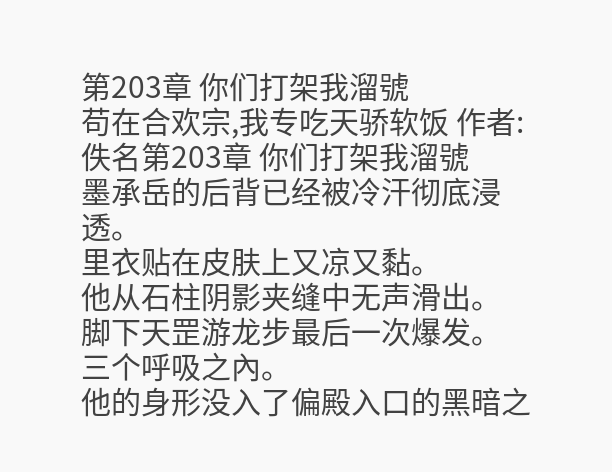第203章 你们打架我溜號
苟在合欢宗,我专吃天骄软饭 作者:佚名第203章 你们打架我溜號
墨承岳的后背已经被冷汗彻底浸透。
里衣贴在皮肤上又凉又黏。
他从石柱阴影夹缝中无声滑出。
脚下天罡游龙步最后一次爆发。
三个呼吸之內。
他的身形没入了偏殿入口的黑暗之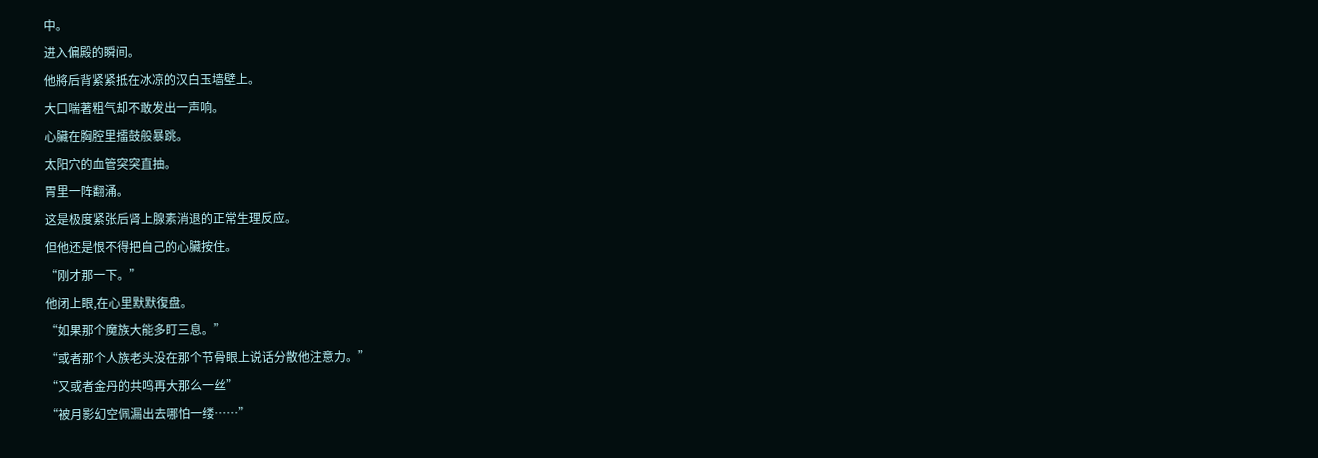中。
进入偏殿的瞬间。
他將后背紧紧抵在冰凉的汉白玉墙壁上。
大口喘著粗气却不敢发出一声响。
心臟在胸腔里擂鼓般暴跳。
太阳穴的血管突突直抽。
胃里一阵翻涌。
这是极度紧张后肾上腺素消退的正常生理反应。
但他还是恨不得把自己的心臟按住。
“刚才那一下。”
他闭上眼,在心里默默復盘。
“如果那个魔族大能多盯三息。”
“或者那个人族老头没在那个节骨眼上说话分散他注意力。”
“又或者金丹的共鸣再大那么一丝”
“被月影幻空佩漏出去哪怕一缕……”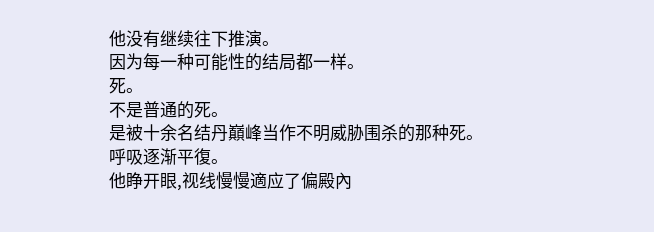他没有继续往下推演。
因为每一种可能性的结局都一样。
死。
不是普通的死。
是被十余名结丹巔峰当作不明威胁围杀的那种死。
呼吸逐渐平復。
他睁开眼,视线慢慢適应了偏殿內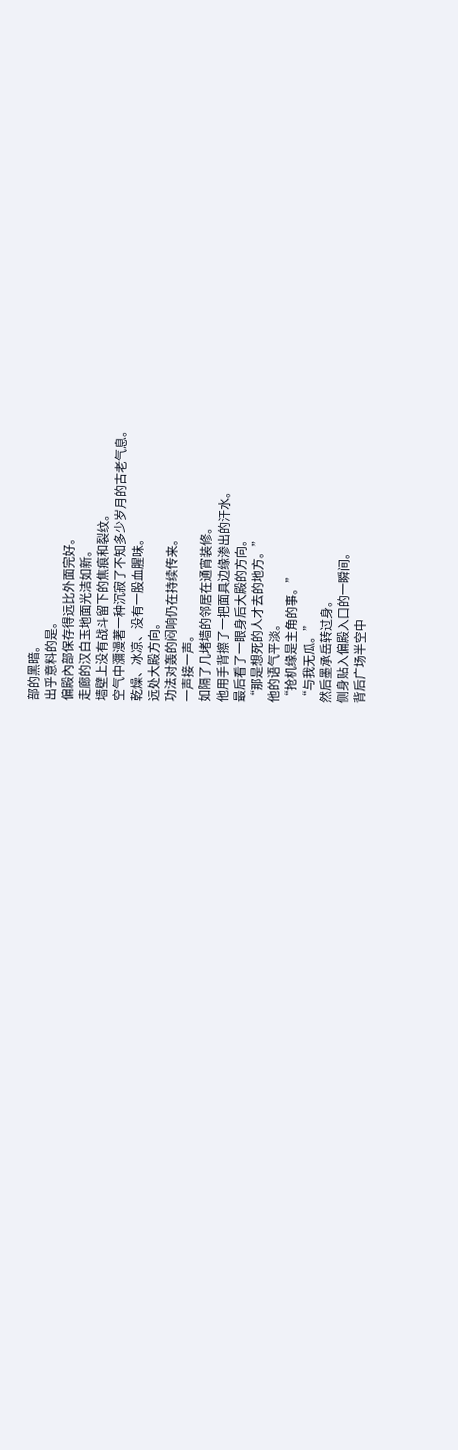部的黑暗。
出乎意料的是。
偏殿內部保存得远比外面完好。
走廊的汉白玉地面光洁如新。
墙壁上没有战斗留下的焦痕和裂纹。
空气中瀰漫著一种沉寂了不知多少岁月的古老气息。
乾燥、冰凉、没有一股血腥味。
远处大殿方向。
功法对轰的闷响仍在持续传来。
一声接一声。
如隔了几堵墙的邻居在通宵装修。
他用手背擦了一把面具边缘渗出的汗水。
最后看了一眼身后大殿的方向。
“那是想死的人才去的地方。”
他的语气平淡。
“抢机缘是主角的事。”
“与我无瓜。”
然后墨承岳转过身。
侧身贴入偏殿入口的一瞬间。
背后广场半空中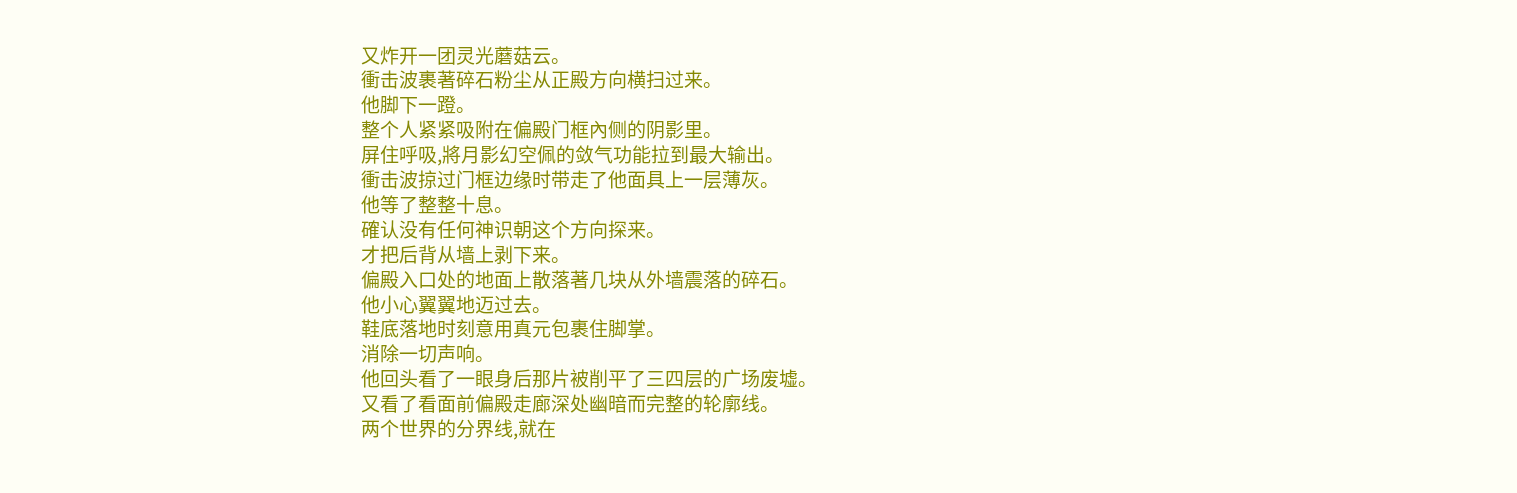又炸开一团灵光蘑菇云。
衝击波裹著碎石粉尘从正殿方向横扫过来。
他脚下一蹬。
整个人紧紧吸附在偏殿门框內侧的阴影里。
屏住呼吸,將月影幻空佩的敛气功能拉到最大输出。
衝击波掠过门框边缘时带走了他面具上一层薄灰。
他等了整整十息。
確认没有任何神识朝这个方向探来。
才把后背从墙上剥下来。
偏殿入口处的地面上散落著几块从外墙震落的碎石。
他小心翼翼地迈过去。
鞋底落地时刻意用真元包裹住脚掌。
消除一切声响。
他回头看了一眼身后那片被削平了三四层的广场废墟。
又看了看面前偏殿走廊深处幽暗而完整的轮廓线。
两个世界的分界线,就在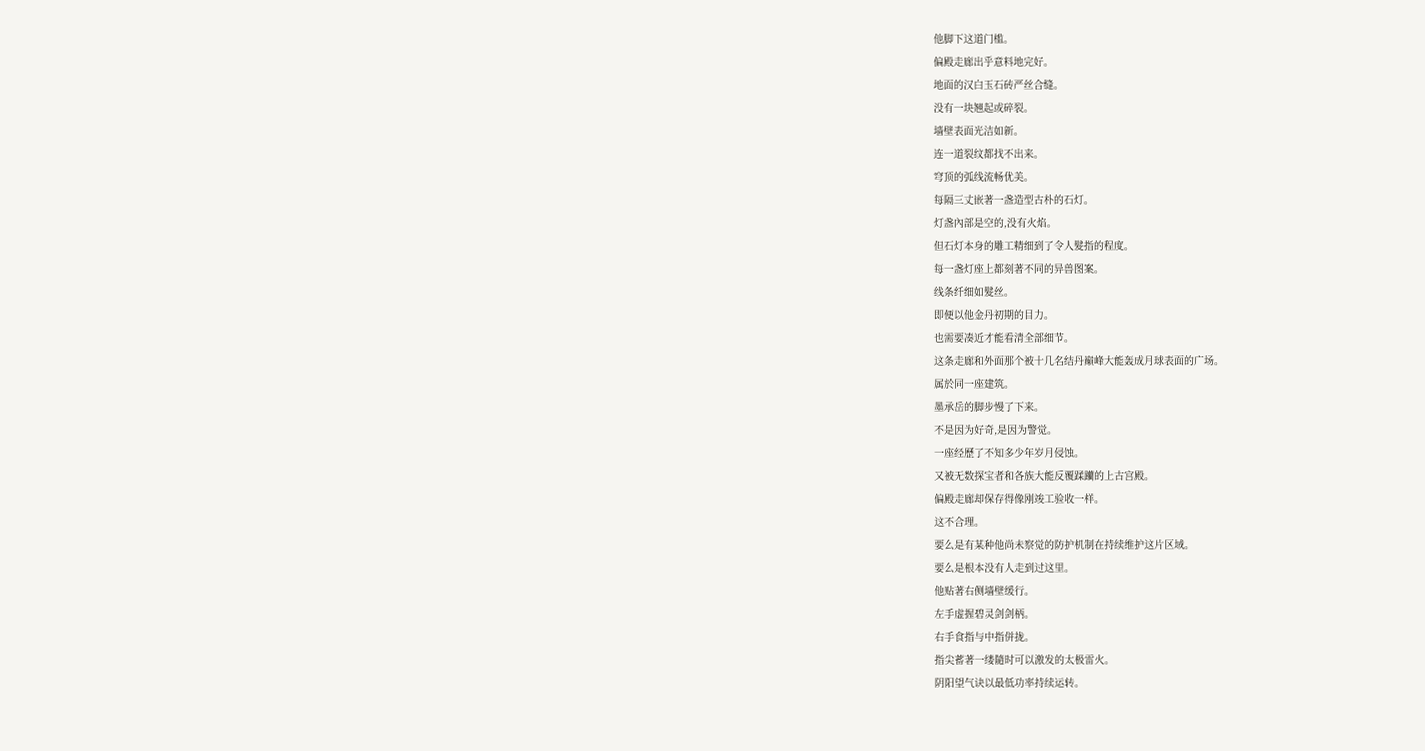他脚下这道门槛。
偏殿走廊出乎意料地完好。
地面的汉白玉石砖严丝合缝。
没有一块翘起或碎裂。
墙壁表面光洁如新。
连一道裂纹都找不出来。
穹顶的弧线流畅优美。
每隔三丈嵌著一盏造型古朴的石灯。
灯盏內部是空的,没有火焰。
但石灯本身的雕工精细到了令人髮指的程度。
每一盏灯座上都刻著不同的异兽图案。
线条纤细如髮丝。
即便以他金丹初期的目力。
也需要凑近才能看清全部细节。
这条走廊和外面那个被十几名结丹巔峰大能轰成月球表面的广场。
属於同一座建筑。
墨承岳的脚步慢了下来。
不是因为好奇,是因为警觉。
一座经歷了不知多少年岁月侵蚀。
又被无数探宝者和各族大能反覆蹂躪的上古宫殿。
偏殿走廊却保存得像刚竣工验收一样。
这不合理。
要么是有某种他尚未察觉的防护机制在持续维护这片区域。
要么是根本没有人走到过这里。
他贴著右侧墙壁缓行。
左手虚握碧灵剑剑柄。
右手食指与中指併拢。
指尖蓄著一缕隨时可以激发的太极雷火。
阴阳望气诀以最低功率持续运转。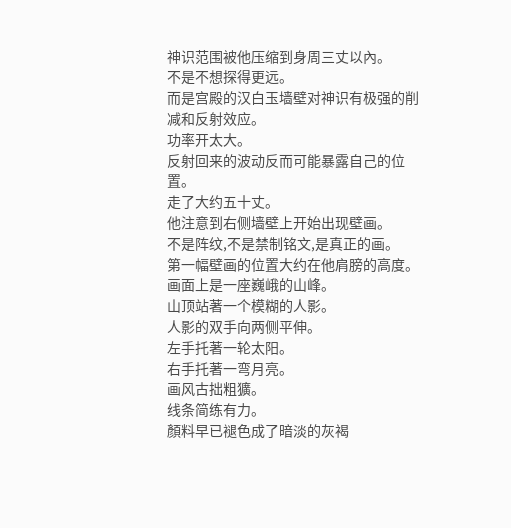神识范围被他压缩到身周三丈以內。
不是不想探得更远。
而是宫殿的汉白玉墙壁对神识有极强的削减和反射效应。
功率开太大。
反射回来的波动反而可能暴露自己的位置。
走了大约五十丈。
他注意到右侧墙壁上开始出现壁画。
不是阵纹,不是禁制铭文,是真正的画。
第一幅壁画的位置大约在他肩膀的高度。
画面上是一座巍峨的山峰。
山顶站著一个模糊的人影。
人影的双手向两侧平伸。
左手托著一轮太阳。
右手托著一弯月亮。
画风古拙粗獷。
线条简练有力。
顏料早已褪色成了暗淡的灰褐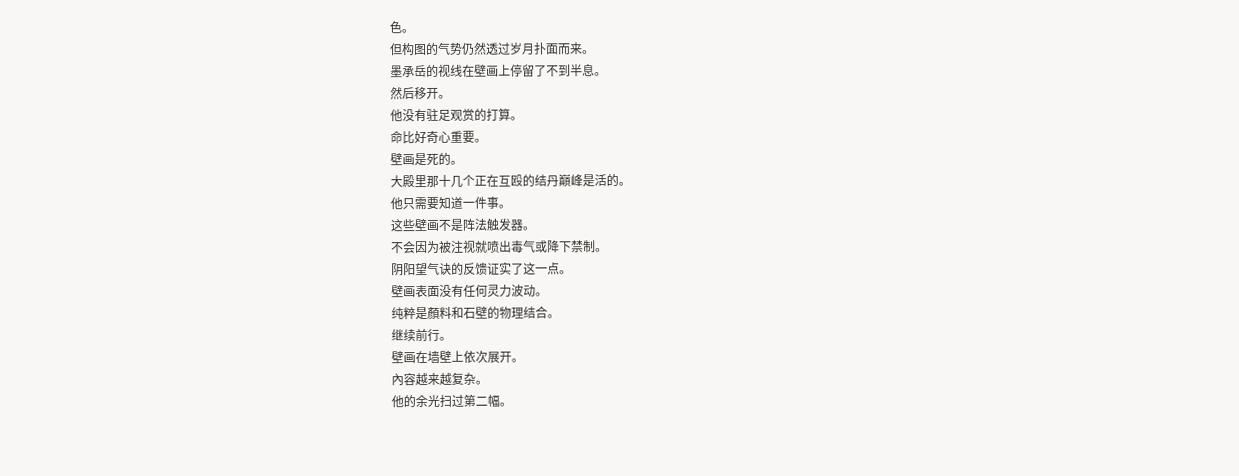色。
但构图的气势仍然透过岁月扑面而来。
墨承岳的视线在壁画上停留了不到半息。
然后移开。
他没有驻足观赏的打算。
命比好奇心重要。
壁画是死的。
大殿里那十几个正在互殴的结丹巔峰是活的。
他只需要知道一件事。
这些壁画不是阵法触发器。
不会因为被注视就喷出毒气或降下禁制。
阴阳望气诀的反馈证实了这一点。
壁画表面没有任何灵力波动。
纯粹是顏料和石壁的物理结合。
继续前行。
壁画在墙壁上依次展开。
內容越来越复杂。
他的余光扫过第二幅。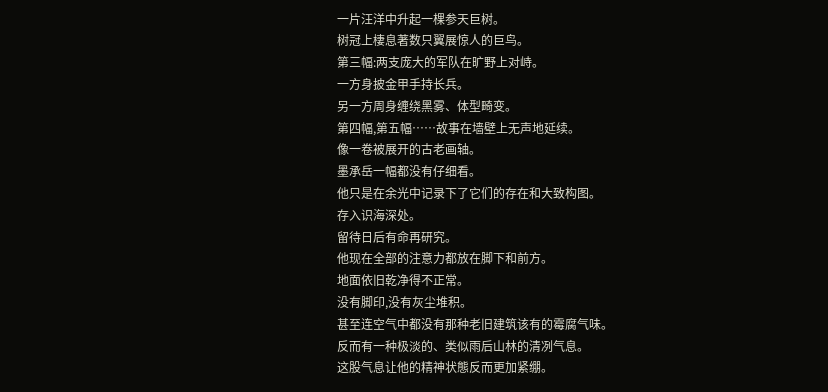一片汪洋中升起一棵参天巨树。
树冠上棲息著数只翼展惊人的巨鸟。
第三幅:两支庞大的军队在旷野上对峙。
一方身披金甲手持长兵。
另一方周身缠绕黑雾、体型畸变。
第四幅,第五幅……故事在墙壁上无声地延续。
像一卷被展开的古老画轴。
墨承岳一幅都没有仔细看。
他只是在余光中记录下了它们的存在和大致构图。
存入识海深处。
留待日后有命再研究。
他现在全部的注意力都放在脚下和前方。
地面依旧乾净得不正常。
没有脚印,没有灰尘堆积。
甚至连空气中都没有那种老旧建筑该有的霉腐气味。
反而有一种极淡的、类似雨后山林的清冽气息。
这股气息让他的精神状態反而更加紧绷。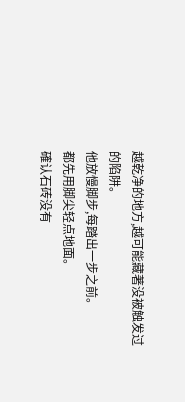越乾净的地方,越可能藏著没被触发过的陷阱。
他放慢脚步,每踏出一步之前。
都先用脚尖轻点地面。
確认石砖没有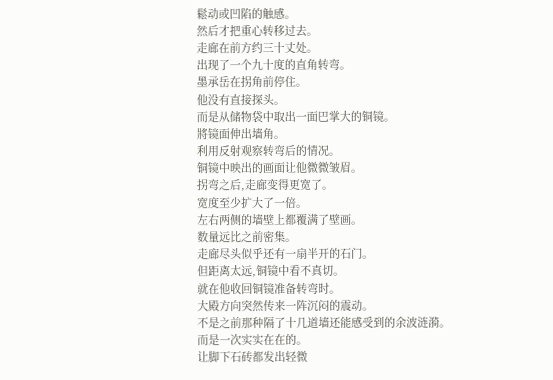鬆动或凹陷的触感。
然后才把重心转移过去。
走廊在前方约三十丈处。
出现了一个九十度的直角转弯。
墨承岳在拐角前停住。
他没有直接探头。
而是从储物袋中取出一面巴掌大的铜镜。
將镜面伸出墙角。
利用反射观察转弯后的情况。
铜镜中映出的画面让他微微皱眉。
拐弯之后,走廊变得更宽了。
宽度至少扩大了一倍。
左右两侧的墙壁上都覆满了壁画。
数量远比之前密集。
走廊尽头似乎还有一扇半开的石门。
但距离太远,铜镜中看不真切。
就在他收回铜镜准备转弯时。
大殿方向突然传来一阵沉闷的震动。
不是之前那种隔了十几道墙还能感受到的余波涟漪。
而是一次实实在在的。
让脚下石砖都发出轻微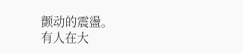颤动的震盪。
有人在大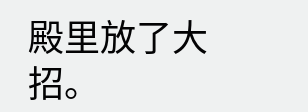殿里放了大招。